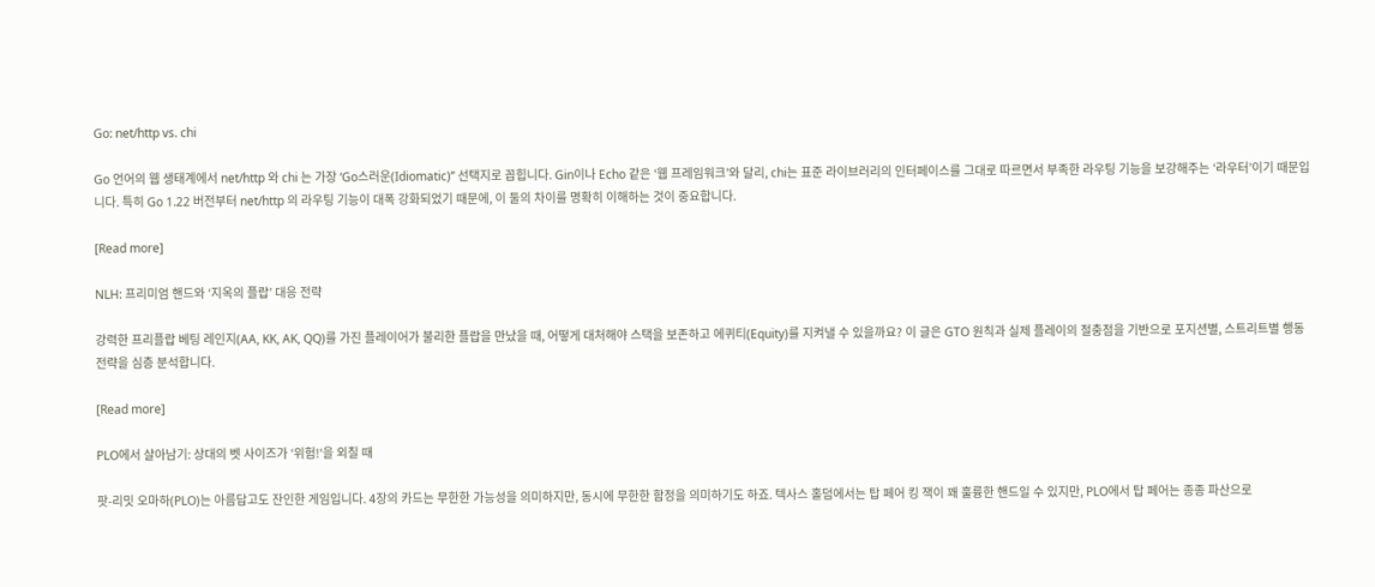Go: net/http vs. chi

Go 언어의 웹 생태계에서 net/http 와 chi 는 가장 ‘Go스러운(Idiomatic)’’ 선택지로 꼽힙니다. Gin이나 Echo 같은 ‘웹 프레임워크’와 달리, chi는 표준 라이브러리의 인터페이스를 그대로 따르면서 부족한 라우팅 기능을 보강해주는 ‘라우터’이기 때문입니다. 특히 Go 1.22 버전부터 net/http 의 라우팅 기능이 대폭 강화되었기 때문에, 이 둘의 차이를 명확히 이해하는 것이 중요합니다.

[Read more]

NLH: 프리미엄 핸드와 ‘지옥의 플랍’ 대응 전략

강력한 프리플랍 베팅 레인지(AA, KK, AK, QQ)를 가진 플레이어가 불리한 플랍을 만났을 때, 어떻게 대처해야 스택을 보존하고 에퀴티(Equity)를 지켜낼 수 있을까요? 이 글은 GTO 원칙과 실제 플레이의 절충점을 기반으로 포지션별, 스트리트별 행동 전략을 심층 분석합니다.

[Read more]

PLO에서 살아남기: 상대의 벳 사이즈가 ‘위험!‘을 외칠 때

팟-리밋 오마하(PLO)는 아름답고도 잔인한 게임입니다. 4장의 카드는 무한한 가능성을 의미하지만, 동시에 무한한 함정을 의미하기도 하죠. 텍사스 홀덤에서는 탑 페어 킹 잭이 꽤 훌륭한 핸드일 수 있지만, PLO에서 탑 페어는 종종 파산으로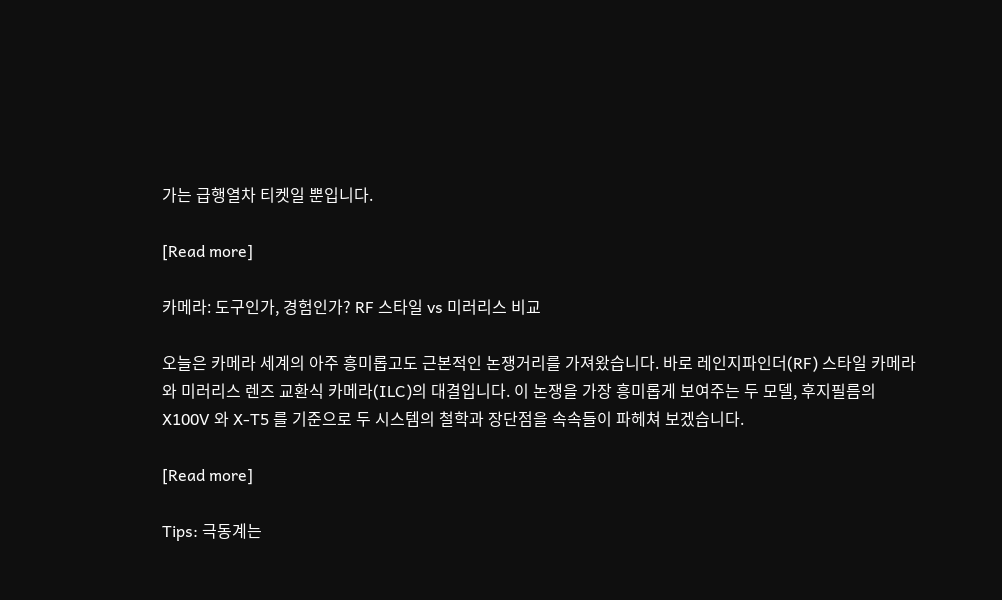가는 급행열차 티켓일 뿐입니다.

[Read more]

카메라: 도구인가, 경험인가? RF 스타일 vs 미러리스 비교

오늘은 카메라 세계의 아주 흥미롭고도 근본적인 논쟁거리를 가져왔습니다. 바로 레인지파인더(RF) 스타일 카메라와 미러리스 렌즈 교환식 카메라(ILC)의 대결입니다. 이 논쟁을 가장 흥미롭게 보여주는 두 모델, 후지필름의 X100V 와 X-T5 를 기준으로 두 시스템의 철학과 장단점을 속속들이 파헤쳐 보겠습니다.

[Read more]

Tips: 극동계는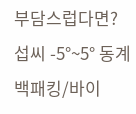부담스럽다면? 섭씨 -5°~5° 동계 백패킹/바이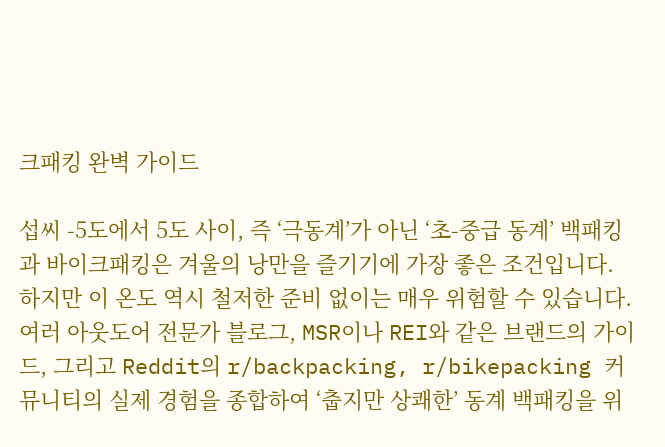크패킹 완벽 가이드

섭씨 -5도에서 5도 사이, 즉 ‘극동계’가 아닌 ‘초-중급 동계’ 백패킹과 바이크패킹은 겨울의 낭만을 즐기기에 가장 좋은 조건입니다. 하지만 이 온도 역시 철저한 준비 없이는 매우 위험할 수 있습니다. 여러 아웃도어 전문가 블로그, MSR이나 REI와 같은 브랜드의 가이드, 그리고 Reddit의 r/backpacking, r/bikepacking 커뮤니티의 실제 경험을 종합하여 ‘춥지만 상쾌한’ 동계 백패킹을 위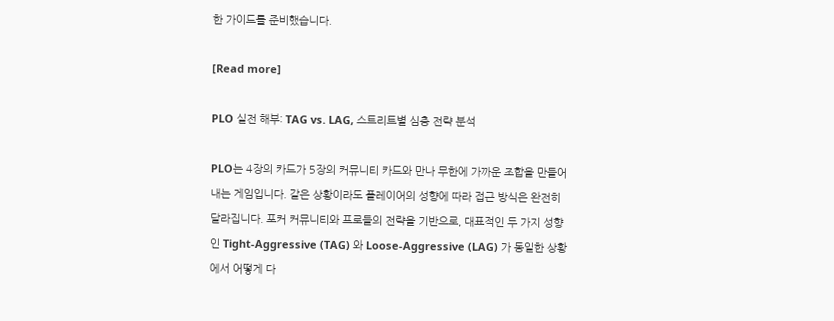한 가이드를 준비했습니다.

[Read more]

PLO 실전 해부: TAG vs. LAG, 스트리트별 심층 전략 분석

PLO는 4장의 카드가 5장의 커뮤니티 카드와 만나 무한에 가까운 조합을 만들어내는 게임입니다. 같은 상황이라도 플레이어의 성향에 따라 접근 방식은 완전히 달라집니다. 포커 커뮤니티와 프로들의 전략을 기반으로, 대표적인 두 가지 성향인 Tight-Aggressive (TAG) 와 Loose-Aggressive (LAG) 가 동일한 상황에서 어떻게 다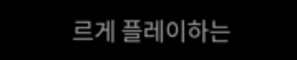르게 플레이하는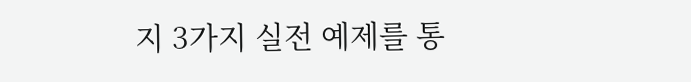지 3가지 실전 예제를 통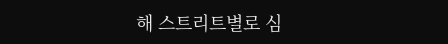해 스트리트별로 심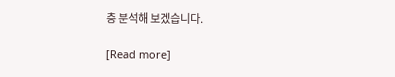층 분석해 보겠습니다.

[Read more]